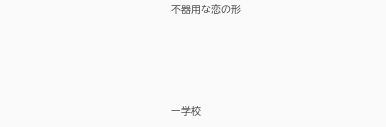不器用な恋の形





ー学校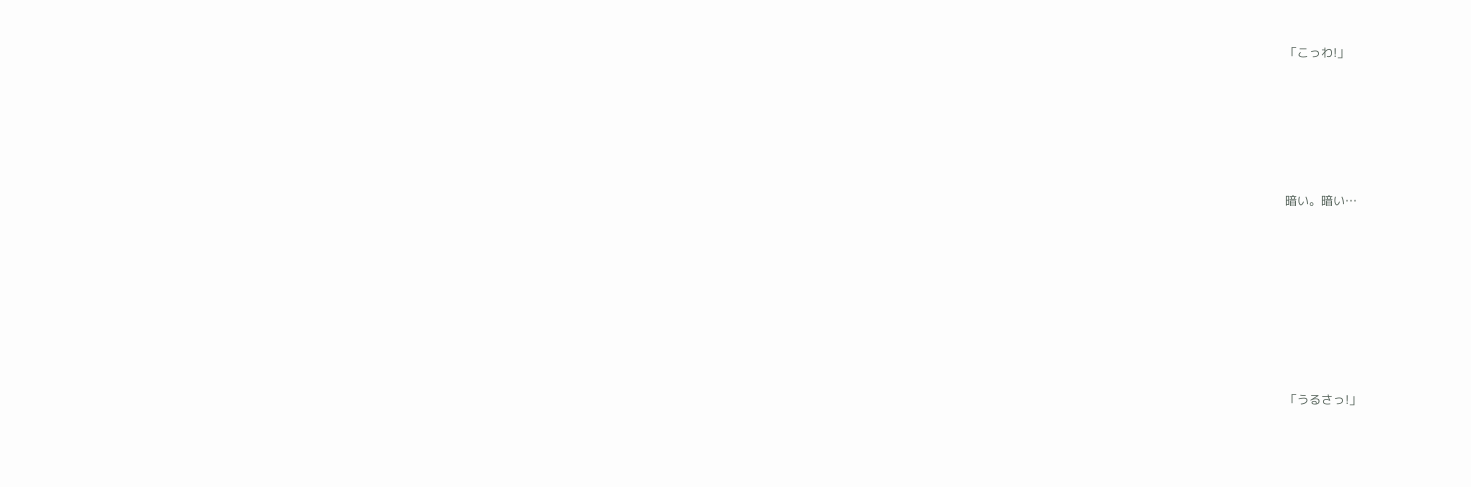「こっわ!」





暗い。暗い…







「うるさっ!」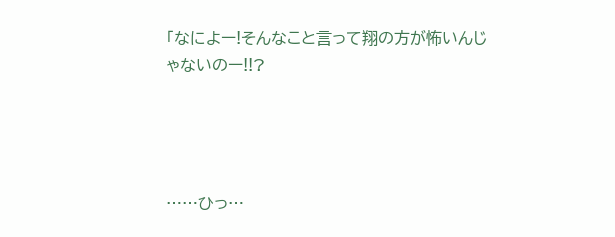「なによー!そんなこと言って翔の方が怖いんじゃないのー!!?




……ひっ…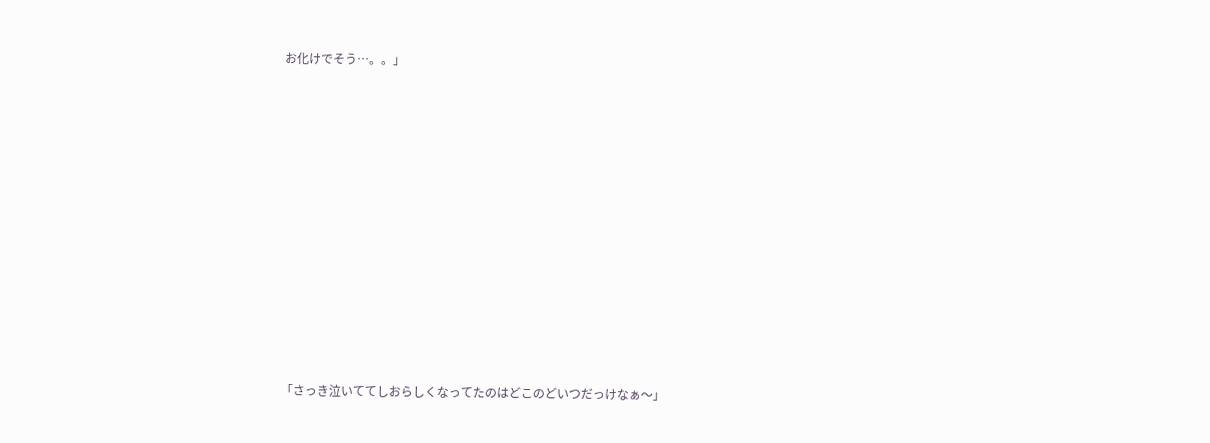お化けでそう…。。」














「さっき泣いててしおらしくなってたのはどこのどいつだっけなぁ〜」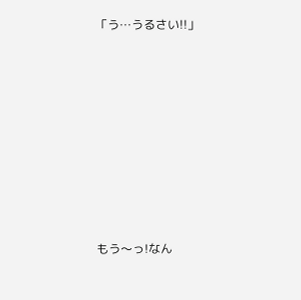「う…うるさい!!」















もう〜っ!なん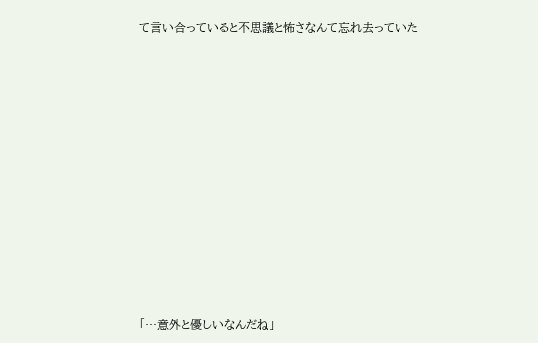て言い合っていると不思議と怖さなんて忘れ去っていた















「…意外と優しいなんだね」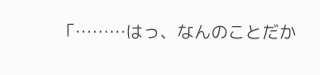「………はっ、なんのことだか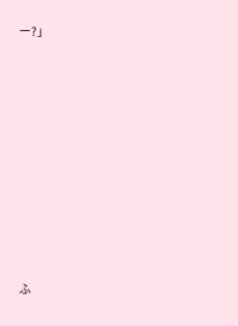ー?」
















ふ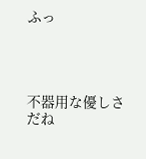ふっ




不器用な優しさだね